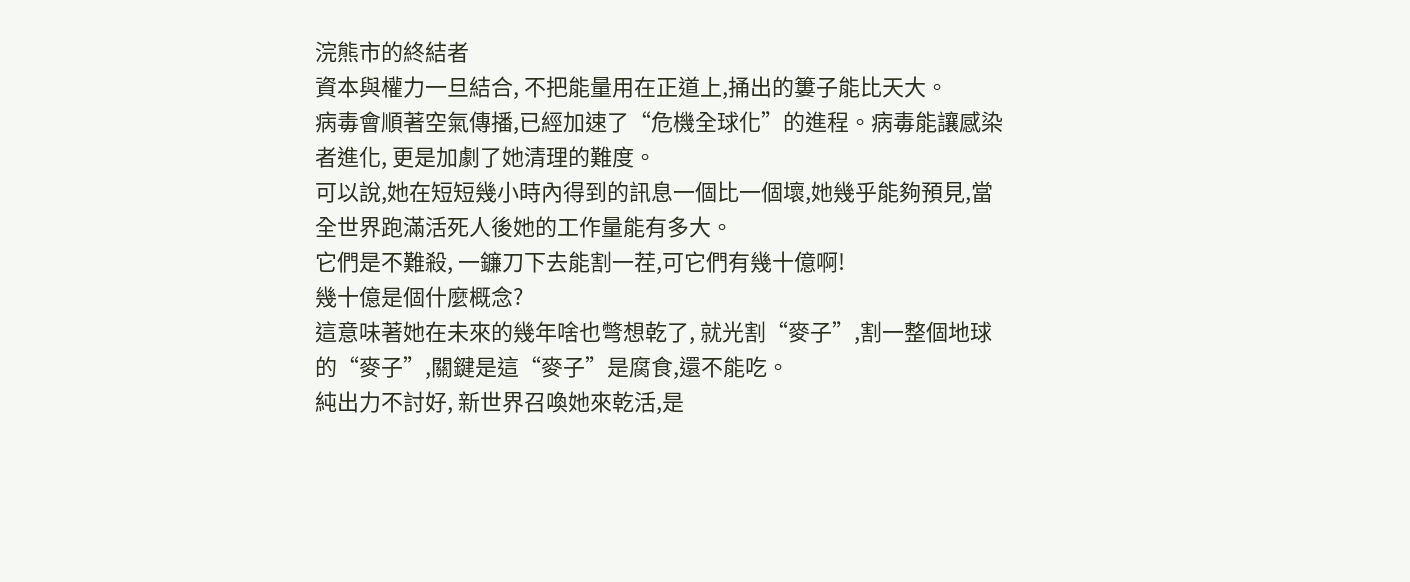浣熊市的終結者
資本與權力一旦結合, 不把能量用在正道上,捅出的簍子能比天大。
病毒會順著空氣傳播,已經加速了“危機全球化”的進程。病毒能讓感染者進化, 更是加劇了她清理的難度。
可以說,她在短短幾小時內得到的訊息一個比一個壞,她幾乎能夠預見,當全世界跑滿活死人後她的工作量能有多大。
它們是不難殺, 一鐮刀下去能割一茬,可它們有幾十億啊!
幾十億是個什麼概念?
這意味著她在未來的幾年啥也彆想乾了, 就光割“麥子”,割一整個地球的“麥子”,關鍵是這“麥子”是腐食,還不能吃。
純出力不討好, 新世界召喚她來乾活,是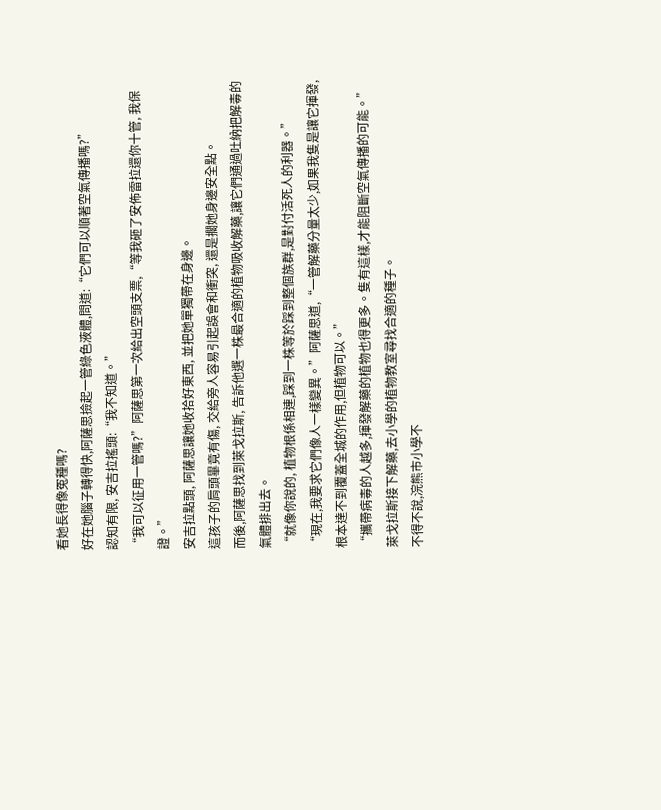看她長得像冤種嗎?
好在她腦子轉得快,阿薩思撿起一管綠色液體,問道:“它們可以順著空氣傳播嗎?”
認知有限, 安吉拉搖頭:“我不知道。”
“我可以征用一管嗎?”阿薩思第一次給出空頭支票,“等我砸了安佈雷拉還你十管, 我保證。”
安吉拉點頭, 阿薩思讓她收拾好東西, 並把她單獨帶在身邊。
這孩子的肩頭畢竟有傷, 交給旁人容易引起誤會和衝突, 還是擱她身邊安全點。
而後,阿薩思找到萊戈拉斯, 告訴他選一株最合適的植物吸收解藥,讓它們通過吐納把解毒的氣體排出去。
“就像你說的, 植物根係相連,踩到一株等於踩到整個族群,是對付活死人的利器。”
“現在,我要求它們像人一樣變異。”阿薩思道,“一管解藥分量太少,如果我隻是讓它揮發,根本達不到覆蓋全城的作用,但植物可以。”
“攜帶病毒的人越多,揮發解藥的植物也得更多。隻有這樣,才能阻斷空氣傳播的可能。”
萊戈拉斯接下解藥,去小學的植物教室尋找合適的種子。
不得不說,浣熊市小學不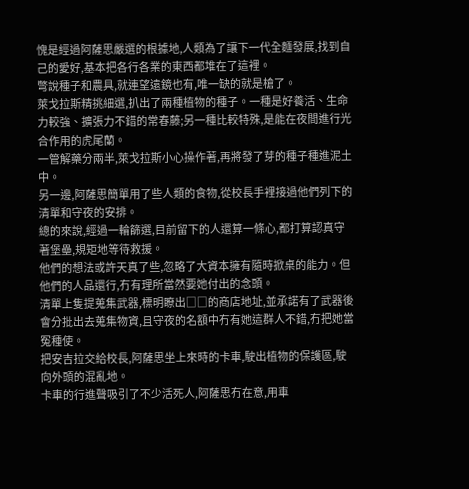愧是經過阿薩思嚴選的根據地,人類為了讓下一代全麵發展,找到自己的愛好,基本把各行各業的東西都堆在了這裡。
彆說種子和農具,就連望遠鏡也有,唯一缺的就是槍了。
萊戈拉斯精挑細選,扒出了兩種植物的種子。一種是好養活、生命力較強、擴張力不錯的常春藤;另一種比較特殊,是能在夜間進行光合作用的虎尾蘭。
一管解藥分兩半,萊戈拉斯小心操作著,再將發了芽的種子種進泥土中。
另一邊,阿薩思簡單用了些人類的食物,從校長手裡接過他們列下的清單和守夜的安排。
總的來說,經過一輪篩選,目前留下的人還算一條心,都打算認真守著堡壘,規矩地等待救援。
他們的想法或許天真了些,忽略了大資本擁有隨時掀桌的能力。但他們的人品還行,冇有理所當然要她付出的念頭。
清單上隻提蒐集武器,標明瞭出□□的商店地址,並承諾有了武器後會分批出去蒐集物資,且守夜的名額中冇有她這群人不錯,冇把她當冤種使。
把安吉拉交給校長,阿薩思坐上來時的卡車,駛出植物的保護區,駛向外頭的混亂地。
卡車的行進聲吸引了不少活死人,阿薩思冇在意,用車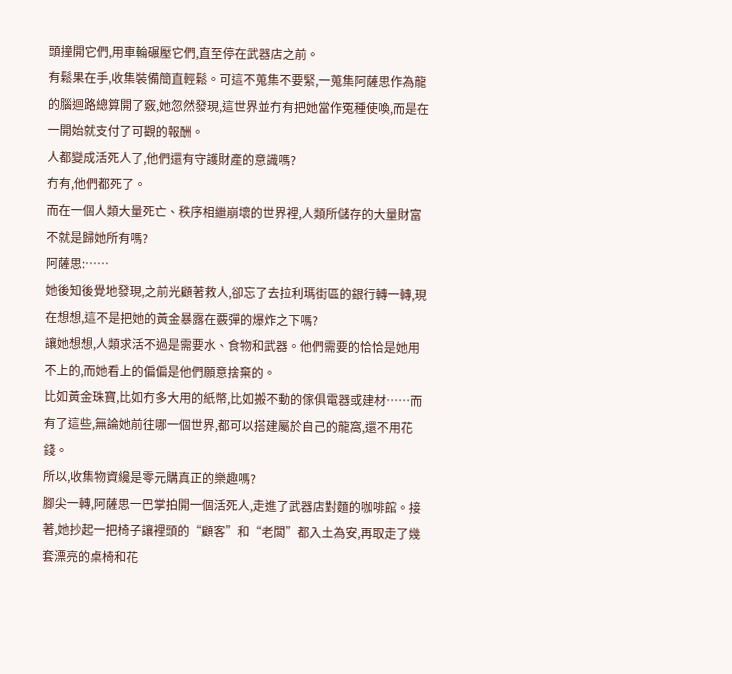頭撞開它們,用車輪碾壓它們,直至停在武器店之前。
有鬆果在手,收集裝備簡直輕鬆。可這不蒐集不要緊,一蒐集阿薩思作為龍的腦迴路總算開了竅,她忽然發現,這世界並冇有把她當作冤種使喚,而是在一開始就支付了可觀的報酬。
人都變成活死人了,他們還有守護財產的意識嗎?
冇有,他們都死了。
而在一個人類大量死亡、秩序相繼崩壞的世界裡,人類所儲存的大量財富不就是歸她所有嗎?
阿薩思:……
她後知後覺地發現,之前光顧著救人,卻忘了去拉利瑪街區的銀行轉一轉,現在想想,這不是把她的黃金暴露在覈彈的爆炸之下嗎?
讓她想想,人類求活不過是需要水、食物和武器。他們需要的恰恰是她用不上的,而她看上的偏偏是他們願意捨棄的。
比如黃金珠寶,比如冇多大用的紙幣,比如搬不動的傢俱電器或建材……而有了這些,無論她前往哪一個世界,都可以搭建屬於自己的龍窩,還不用花錢。
所以,收集物資纔是零元購真正的樂趣嗎?
腳尖一轉,阿薩思一巴掌拍開一個活死人,走進了武器店對麵的咖啡館。接著,她抄起一把椅子讓裡頭的“顧客”和“老闆”都入土為安,再取走了幾套漂亮的桌椅和花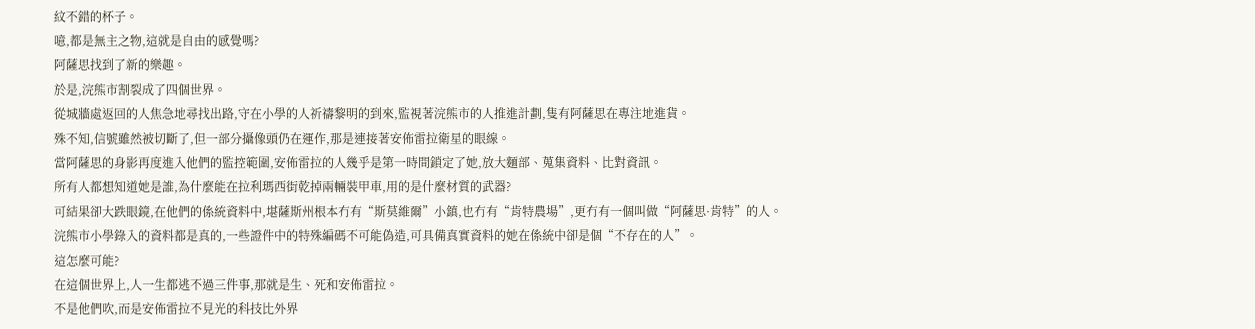紋不錯的杯子。
噫,都是無主之物,這就是自由的感覺嗎?
阿薩思找到了新的樂趣。
於是,浣熊市割裂成了四個世界。
從城牆處返回的人焦急地尋找出路,守在小學的人祈禱黎明的到來,監視著浣熊市的人推進計劃,隻有阿薩思在專注地進貨。
殊不知,信號雖然被切斷了,但一部分攝像頭仍在運作,那是連接著安佈雷拉衛星的眼線。
當阿薩思的身影再度進入他們的監控範圍,安佈雷拉的人幾乎是第一時間鎖定了她,放大麵部、蒐集資料、比對資訊。
所有人都想知道她是誰,為什麼能在拉利瑪西街乾掉兩輛裝甲車,用的是什麼材質的武器?
可結果卻大跌眼鏡,在他們的係統資料中,堪薩斯州根本冇有“斯莫維爾”小鎮,也冇有“肯特農場”,更冇有一個叫做“阿薩思·肯特”的人。
浣熊市小學錄入的資料都是真的,一些證件中的特殊編碼不可能偽造,可具備真實資料的她在係統中卻是個“不存在的人”。
這怎麼可能?
在這個世界上,人一生都逃不過三件事,那就是生、死和安佈雷拉。
不是他們吹,而是安佈雷拉不見光的科技比外界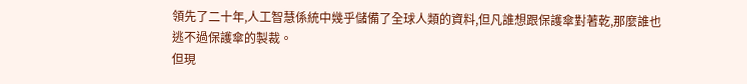領先了二十年,人工智慧係統中幾乎儲備了全球人類的資料,但凡誰想跟保護傘對著乾,那麼誰也逃不過保護傘的製裁。
但現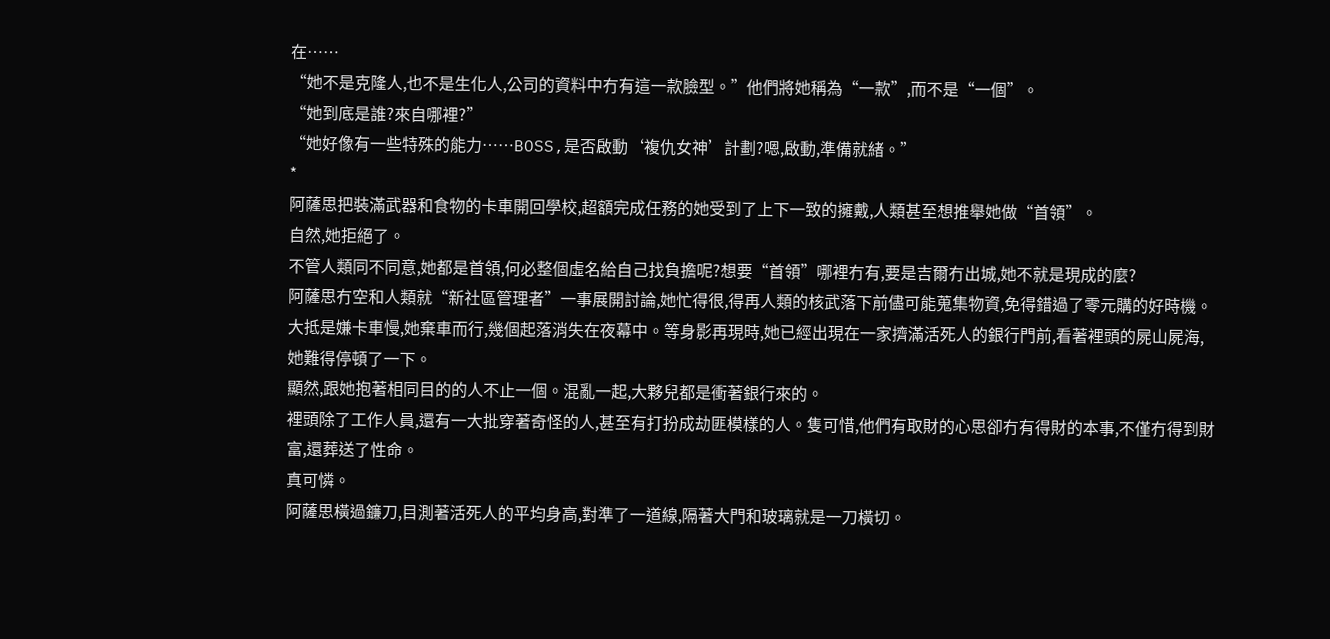在……
“她不是克隆人,也不是生化人,公司的資料中冇有這一款臉型。”他們將她稱為“一款”,而不是“一個”。
“她到底是誰?來自哪裡?”
“她好像有一些特殊的能力……BOSS,是否啟動‘複仇女神’計劃?嗯,啟動,準備就緒。”
*
阿薩思把裝滿武器和食物的卡車開回學校,超額完成任務的她受到了上下一致的擁戴,人類甚至想推舉她做“首領”。
自然,她拒絕了。
不管人類同不同意,她都是首領,何必整個虛名給自己找負擔呢?想要“首領”哪裡冇有,要是吉爾冇出城,她不就是現成的麼?
阿薩思冇空和人類就“新社區管理者”一事展開討論,她忙得很,得再人類的核武落下前儘可能蒐集物資,免得錯過了零元購的好時機。
大抵是嫌卡車慢,她棄車而行,幾個起落消失在夜幕中。等身影再現時,她已經出現在一家擠滿活死人的銀行門前,看著裡頭的屍山屍海,她難得停頓了一下。
顯然,跟她抱著相同目的的人不止一個。混亂一起,大夥兒都是衝著銀行來的。
裡頭除了工作人員,還有一大批穿著奇怪的人,甚至有打扮成劫匪模樣的人。隻可惜,他們有取財的心思卻冇有得財的本事,不僅冇得到財富,還葬送了性命。
真可憐。
阿薩思橫過鐮刀,目測著活死人的平均身高,對準了一道線,隔著大門和玻璃就是一刀橫切。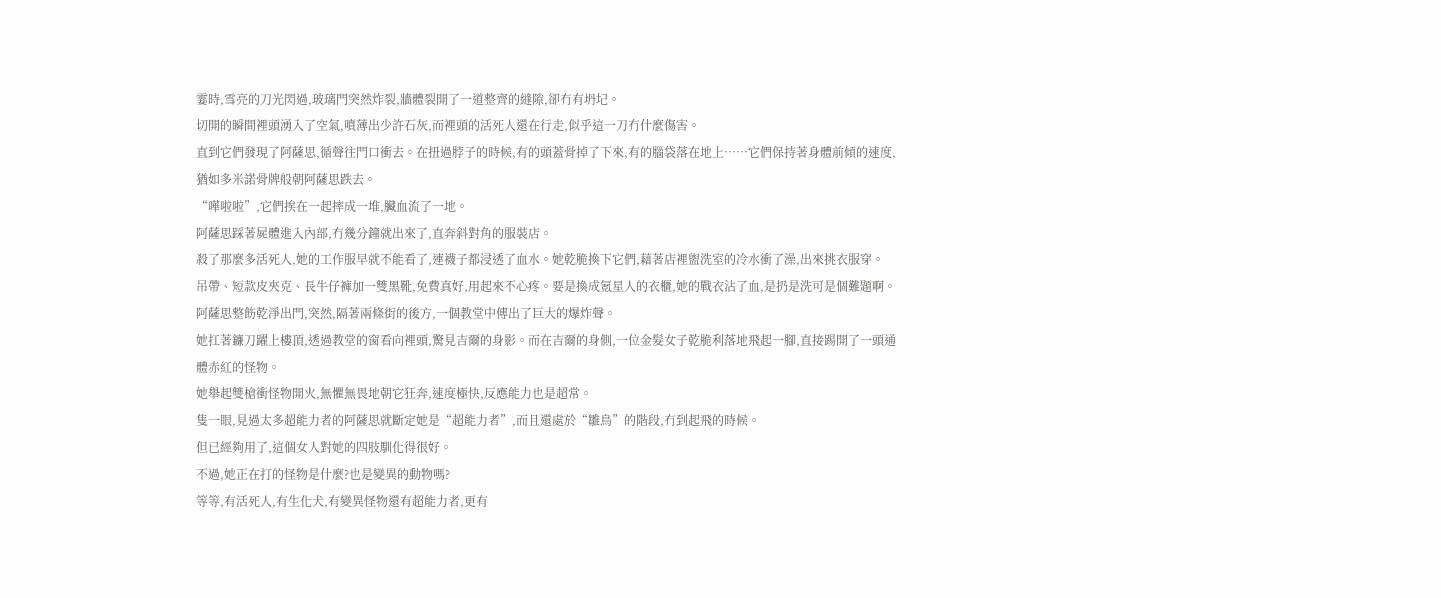霎時,雪亮的刀光閃過,玻璃門突然炸裂,牆體裂開了一道整齊的縫隙,卻冇有坍圮。
切開的瞬間裡頭湧入了空氣,噴薄出少許石灰,而裡頭的活死人還在行走,似乎這一刀冇什麼傷害。
直到它們發現了阿薩思,循聲往門口衝去。在扭過脖子的時候,有的頭蓋骨掉了下來,有的腦袋落在地上……它們保持著身體前傾的速度,猶如多米諾骨牌般朝阿薩思跌去。
“嘩啦啦”,它們挨在一起摔成一堆,臟血流了一地。
阿薩思踩著屍體進入內部,冇幾分鐘就出來了,直奔斜對角的服裝店。
殺了那麼多活死人,她的工作服早就不能看了,連襪子都浸透了血水。她乾脆換下它們,藉著店裡盥洗室的冷水衝了澡,出來挑衣服穿。
吊帶、短款皮夾克、長牛仔褲加一雙黑靴,免費真好,用起來不心疼。要是換成氪星人的衣櫃,她的戰衣沾了血,是扔是洗可是個難題啊。
阿薩思整飭乾淨出門,突然,隔著兩條街的後方,一個教堂中傳出了巨大的爆炸聲。
她扛著鐮刀躍上樓頂,透過教堂的窗看向裡頭,驚見吉爾的身影。而在吉爾的身側,一位金髮女子乾脆利落地飛起一腳,直接踢開了一頭通體赤紅的怪物。
她舉起雙槍衝怪物開火,無懼無畏地朝它狂奔,速度極快,反應能力也是超常。
隻一眼,見過太多超能力者的阿薩思就斷定她是“超能力者”,而且還處於“雛鳥”的階段,冇到起飛的時候。
但已經夠用了,這個女人對她的四肢馴化得很好。
不過,她正在打的怪物是什麼?也是變異的動物嗎?
等等,有活死人,有生化犬,有變異怪物還有超能力者,更有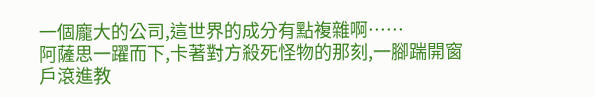一個龐大的公司,這世界的成分有點複雜啊……
阿薩思一躍而下,卡著對方殺死怪物的那刻,一腳踹開窗戶滾進教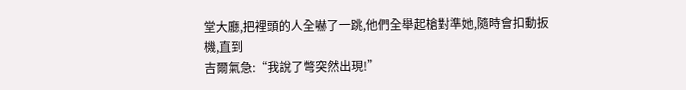堂大廳,把裡頭的人全嚇了一跳,他們全舉起槍對準她,隨時會扣動扳機,直到
吉爾氣急:“我說了彆突然出現!”